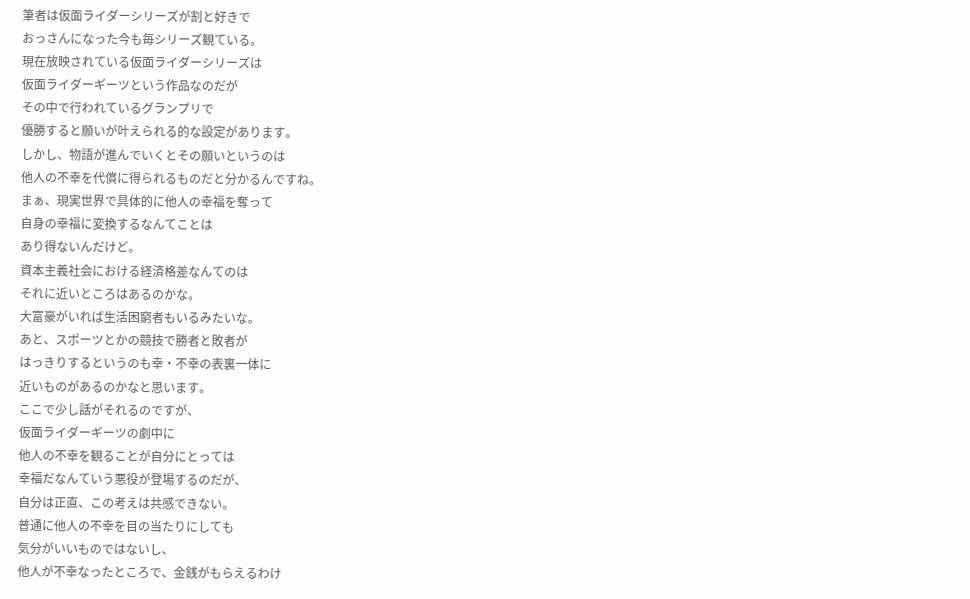筆者は仮面ライダーシリーズが割と好きで
おっさんになった今も毎シリーズ観ている。
現在放映されている仮面ライダーシリーズは
仮面ライダーギーツという作品なのだが
その中で行われているグランプリで
優勝すると願いが叶えられる的な設定があります。
しかし、物語が進んでいくとその願いというのは
他人の不幸を代償に得られるものだと分かるんですね。
まぁ、現実世界で具体的に他人の幸福を奪って
自身の幸福に変換するなんてことは
あり得ないんだけど。
資本主義社会における経済格差なんてのは
それに近いところはあるのかな。
大富豪がいれば生活困窮者もいるみたいな。
あと、スポーツとかの競技で勝者と敗者が
はっきりするというのも幸・不幸の表裏一体に
近いものがあるのかなと思います。
ここで少し話がそれるのですが、
仮面ライダーギーツの劇中に
他人の不幸を観ることが自分にとっては
幸福だなんていう悪役が登場するのだが、
自分は正直、この考えは共感できない。
普通に他人の不幸を目の当たりにしても
気分がいいものではないし、
他人が不幸なったところで、金銭がもらえるわけ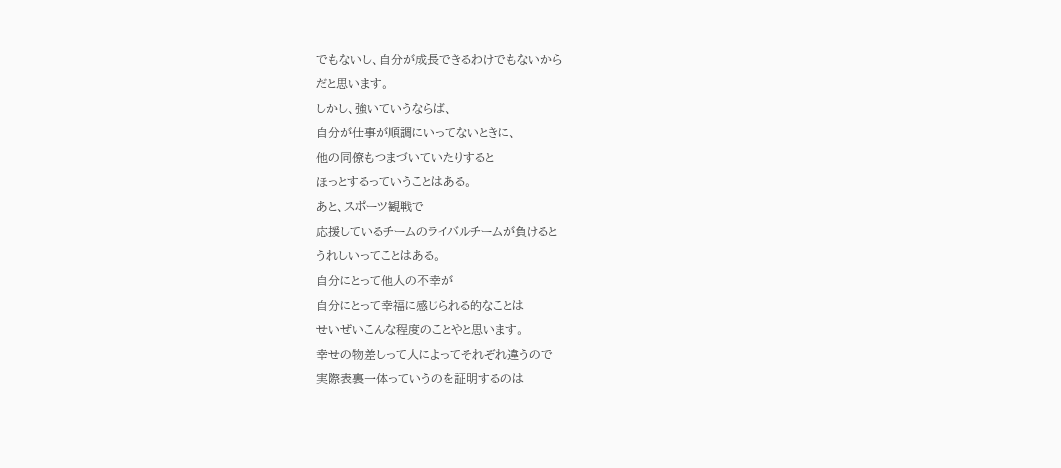でもないし、自分が成長できるわけでもないから
だと思います。
しかし、強いていうならば、
自分が仕事が順調にいってないときに、
他の同僚もつまづいていたりすると
ほっとするっていうことはある。
あと、スポーツ観戦で
応援しているチームのライバルチームが負けると
うれしいってことはある。
自分にとって他人の不幸が
自分にとって幸福に感じられる的なことは
せいぜいこんな程度のことやと思います。
幸せの物差しって人によってそれぞれ違うので
実際表裏一体っていうのを証明するのは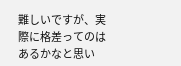難しいですが、実際に格差ってのは
あるかなと思い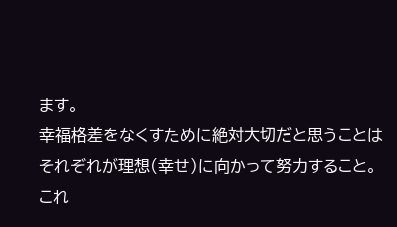ます。
幸福格差をなくすために絶対大切だと思うことは
それぞれが理想(幸せ)に向かって努力すること。
これ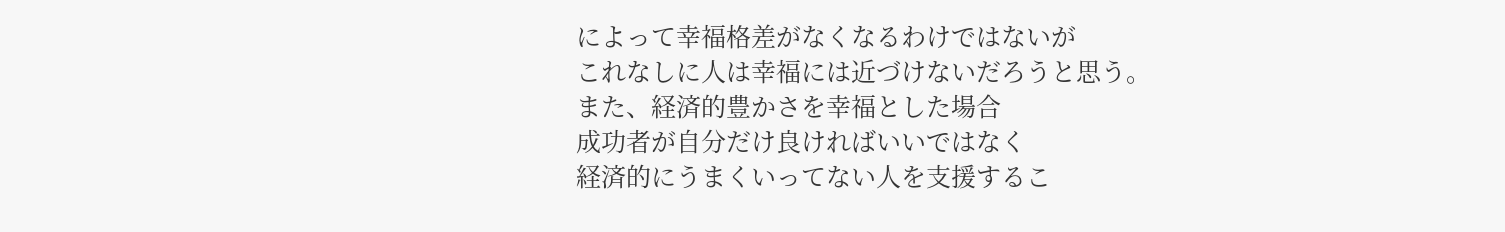によって幸福格差がなくなるわけではないが
これなしに人は幸福には近づけないだろうと思う。
また、経済的豊かさを幸福とした場合
成功者が自分だけ良ければいいではなく
経済的にうまくいってない人を支援するこ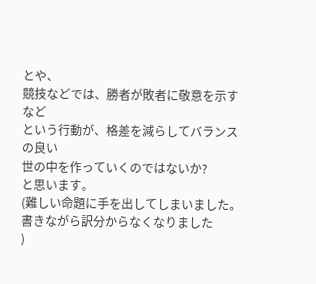とや、
競技などでは、勝者が敗者に敬意を示すなど
という行動が、格差を減らしてバランスの良い
世の中を作っていくのではないか?
と思います。
(難しい命題に手を出してしまいました。
書きながら訳分からなくなりました
)